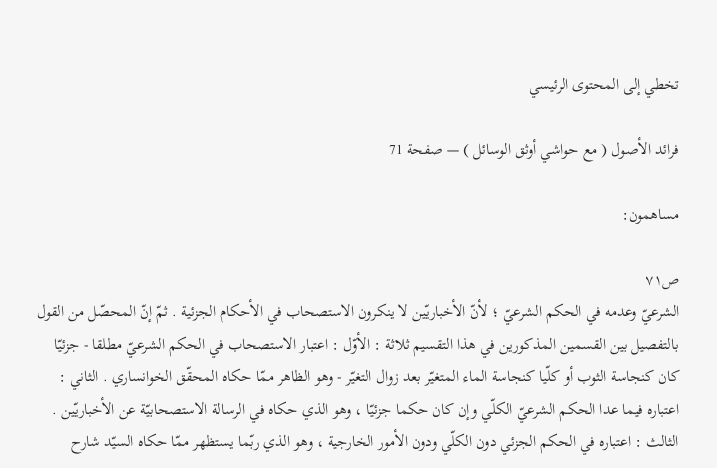تخطي إلى المحتوى الرئيسي

فرائد الأصول ( مع حواشي أوثق الوسائل ) — صفحة 71

مساهمون:

ص٧١
الشرعيّ وعدمه في الحكم الشرعيّ ؛ لأنّ الأخباريّين لا ينكرون الاستصحاب في الأحكام الجزئية . ثمّ إنّ المحصّل من القول بالتفصيل بين القسمين المذكورين في هذا التقسيم ثلاثة : الأوّل : اعتبار الاستصحاب في الحكم الشرعيّ مطلقا - جزئيّا كان كنجاسة الثوب أو كلّيا كنجاسة الماء المتغيّر بعد زوال التغيّر - وهو الظاهر ممّا حكاه المحقّق الخوانساري . الثاني : اعتباره فيما عدا الحكم الشرعيّ الكلّي وإن كان حكما جزئيّا ، وهو الذي حكاه في الرسالة الاستصحابيّة عن الأخباريّين . الثالث : اعتباره في الحكم الجزئي دون الكلّي ودون الأمور الخارجية ، وهو الذي ربّما يستظهر ممّا حكاه السيّد شارح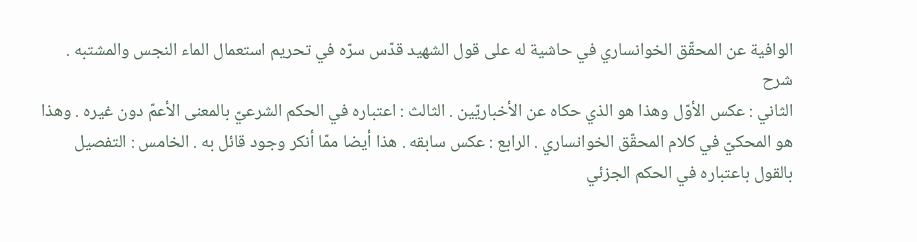الوافية عن المحقّق الخوانساري في حاشية له على قول الشهيد قدّس سرّه في تحريم استعمال الماء النجس والمشتبه .
شرح
الثاني : عكس الأوّل وهذا هو الذي حكاه عن الأخباريّين . الثالث : اعتباره في الحكم الشرعيّ بالمعنى الأعمّ دون غيره . وهذا هو المحكيّ في كلام المحقّق الخوانساري . الرابع : عكس سابقه . هذا أيضا ممّا أنكر وجود قائل به . الخامس : التفصيل بالقول باعتباره في الحكم الجزئي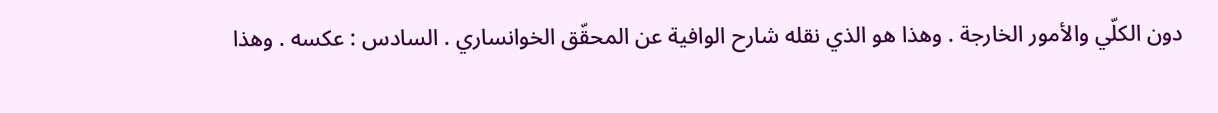دون الكلّي والأمور الخارجة . وهذا هو الذي نقله شارح الوافية عن المحقّق الخوانساري . السادس : عكسه . وهذا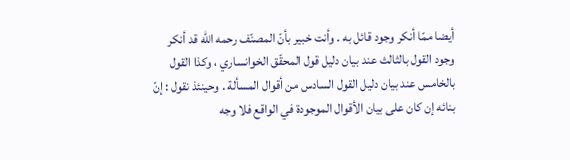أيضا ممّا أنكر وجود قائل به . وأنت خبير بأنّ المصنّف رحمه اللّه قد أنكر وجود القول بالثالث عند بيان دليل قول المحقّق الخوانساري ، وكذا القول بالخامس عند بيان دليل القول السادس من أقوال المسألة . وحينئذ نقول : إنّ بنائه إن كان على بيان الأقوال الموجودة في الواقع فلا وجه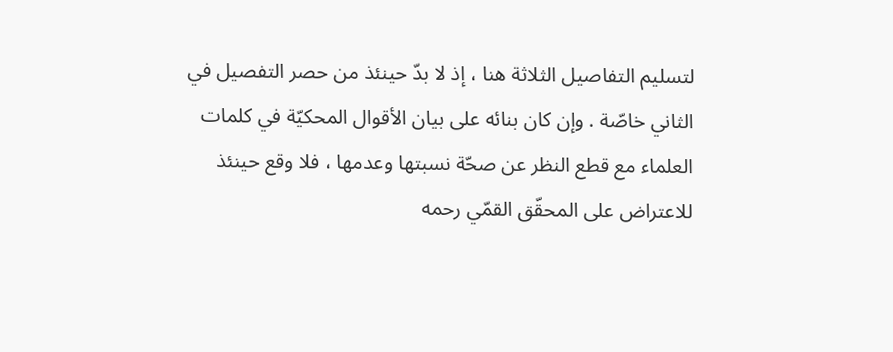لتسليم التفاصيل الثلاثة هنا ، إذ لا بدّ حينئذ من حصر التفصيل في الثاني خاصّة . وإن كان بنائه على بيان الأقوال المحكيّة في كلمات العلماء مع قطع النظر عن صحّة نسبتها وعدمها ، فلا وقع حينئذ للاعتراض على المحقّق القمّي رحمه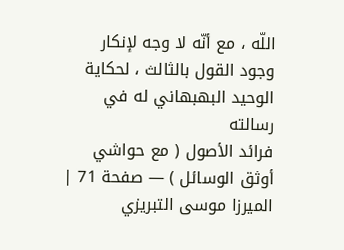اللّه ، مع أنّه لا وجه لإنكار وجود القول بالثالث ، لحكاية الوحيد البهبهاني له في رسالته
فرائد الأصول ( مع حواشي أوثق الوسائل ) — صفحة 71 | الميرزا موسى التبريزي